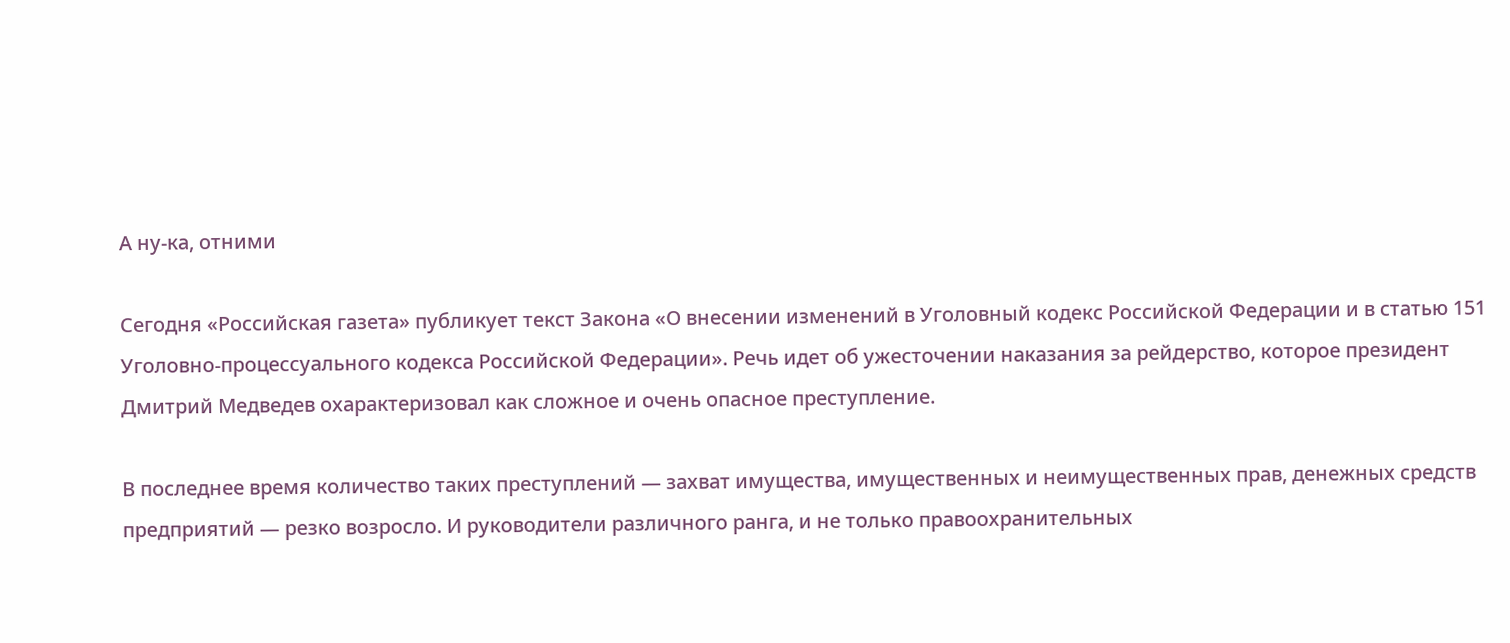А ну-ка, отними

Сегодня «Российская газета» публикует текст Закона «О внесении изменений в Уголовный кодекс Российской Федерации и в статью 151 Уголовно-процессуального кодекса Российской Федерации». Речь идет об ужесточении наказания за рейдерство, которое президент Дмитрий Медведев охарактеризовал как сложное и очень опасное преступление.

В последнее время количество таких преступлений — захват имущества, имущественных и неимущественных прав, денежных средств предприятий — резко возросло. И руководители различного ранга, и не только правоохранительных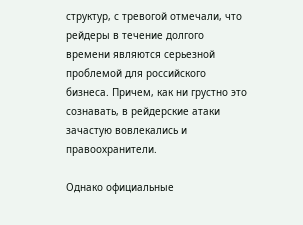структур, с тревогой отмечали, что рейдеры в течение долгого времени являются серьезной проблемой для российского бизнеса. Причем, как ни грустно это сознавать, в рейдерские атаки зачастую вовлекались и правоохранители.

Однако официальные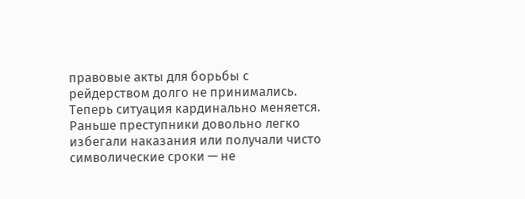правовые акты для борьбы с рейдерством долго не принимались. Теперь ситуация кардинально меняется. Раньше преступники довольно легко избегали наказания или получали чисто символические сроки — не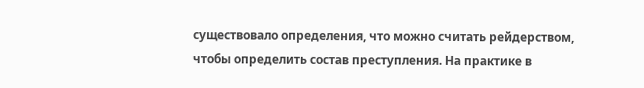существовало определения, что можно считать рейдерством, чтобы определить состав преступления. На практике в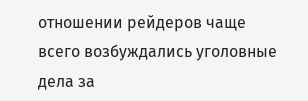отношении рейдеров чаще всего возбуждались уголовные дела за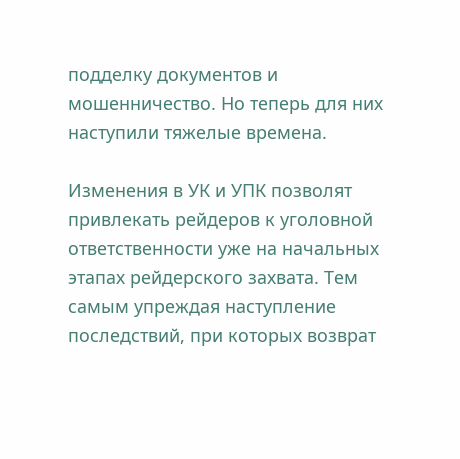подделку документов и мошенничество. Но теперь для них наступили тяжелые времена.

Изменения в УК и УПК позволят привлекать рейдеров к уголовной ответственности уже на начальных этапах рейдерского захвата. Тем самым упреждая наступление последствий, при которых возврат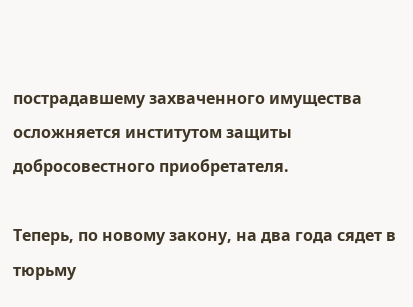пострадавшему захваченного имущества осложняется институтом защиты добросовестного приобретателя.

Теперь, по новому закону, на два года сядет в тюрьму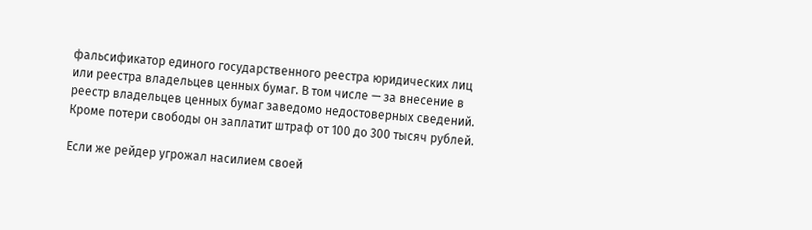фальсификатор единого государственного реестра юридических лиц или реестра владельцев ценных бумаг. В том числе — за внесение в реестр владельцев ценных бумаг заведомо недостоверных сведений. Кроме потери свободы он заплатит штраф от 100 до 300 тысяч рублей.

Если же рейдер угрожал насилием своей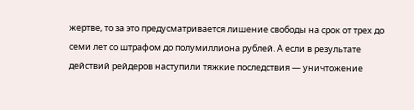жертве, то за это предусматривается лишение свободы на срок от трех до семи лет со штрафом до полумиллиона рублей. А если в результате действий рейдеров наступили тяжкие последствия — уничтожение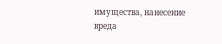имущества, нанесение вреда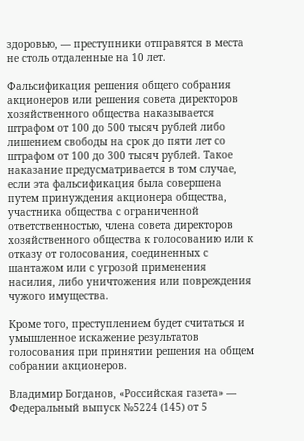здоровью, — преступники отправятся в места не столь отдаленные на 10 лет.

Фальсификация решения общего собрания акционеров или решения совета директоров хозяйственного общества наказывается штрафом от 100 до 500 тысяч рублей либо лишением свободы на срок до пяти лет со штрафом от 100 до 300 тысяч рублей. Такое наказание предусматривается в том случае, если эта фальсификация была совершена путем принуждения акционера общества, участника общества с ограниченной ответственностью, члена совета директоров хозяйственного общества к голосованию или к отказу от голосования, соединенных с шантажом или с угрозой применения насилия, либо уничтожения или повреждения чужого имущества.

Кроме того, преступлением будет считаться и умышленное искажение результатов голосования при принятии решения на общем собрании акционеров.

Владимир Богданов, «Российская газета» — Федеральный выпуск №5224 (145) от 5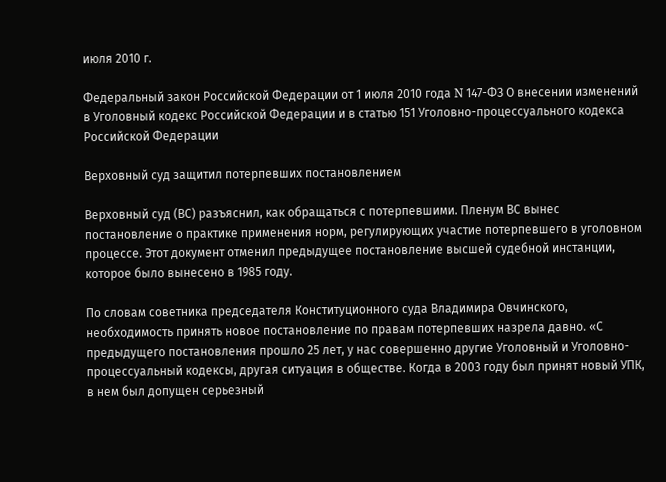июля 2010 г.

Федеральный закон Российской Федерации от 1 июля 2010 года N 147-ФЗ О внесении изменений в Уголовный кодекс Российской Федерации и в статью 151 Уголовно-процессуального кодекса Российской Федерации

Верховный суд защитил потерпевших постановлением

Верховный суд (ВС) разъяснил, как обращаться с потерпевшими. Пленум ВС вынес постановление о практике применения норм, регулирующих участие потерпевшего в уголовном процессе. Этот документ отменил предыдущее постановление высшей судебной инстанции, которое было вынесено в 1985 году.

По словам советника председателя Конституционного суда Владимира Овчинского, необходимость принять новое постановление по правам потерпевших назрела давно. «С предыдущего постановления прошло 25 лет, у нас совершенно другие Уголовный и Уголовно-процессуальный кодексы, другая ситуация в обществе. Когда в 2003 году был принят новый УПК, в нем был допущен серьезный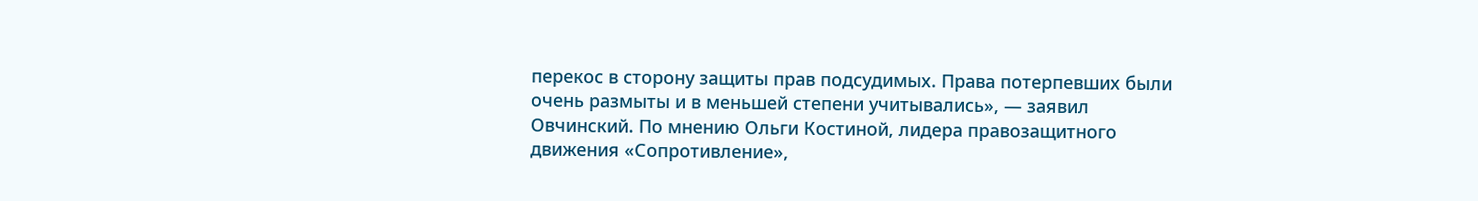перекос в сторону защиты прав подсудимых. Права потерпевших были очень размыты и в меньшей степени учитывались», — заявил Овчинский. По мнению Ольги Костиной, лидера правозащитного движения «Сопротивление»,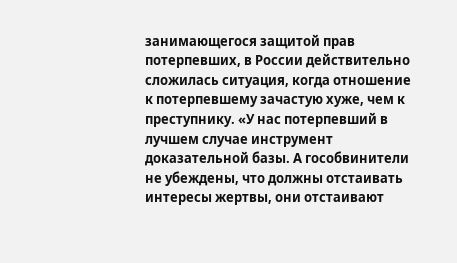занимающегося защитой прав потерпевших, в России действительно сложилась ситуация, когда отношение к потерпевшему зачастую хуже, чем к преступнику. «У нас потерпевший в лучшем случае инструмент доказательной базы. А гособвинители не убеждены, что должны отстаивать интересы жертвы, они отстаивают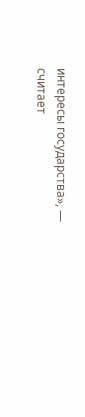интересы государства», — считает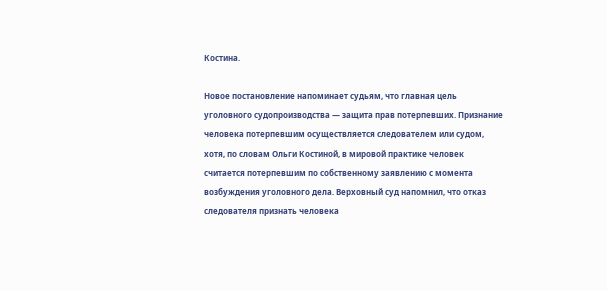Костина.

Новое постановление напоминает судьям, что главная цель уголовного судопроизводства — защита прав потерпевших. Признание человека потерпевшим осуществляется следователем или судом, хотя, по словам Ольги Костиной, в мировой практике человек считается потерпевшим по собственному заявлению с момента возбуждения уголовного дела. Верховный суд напомнил, что отказ следователя признать человека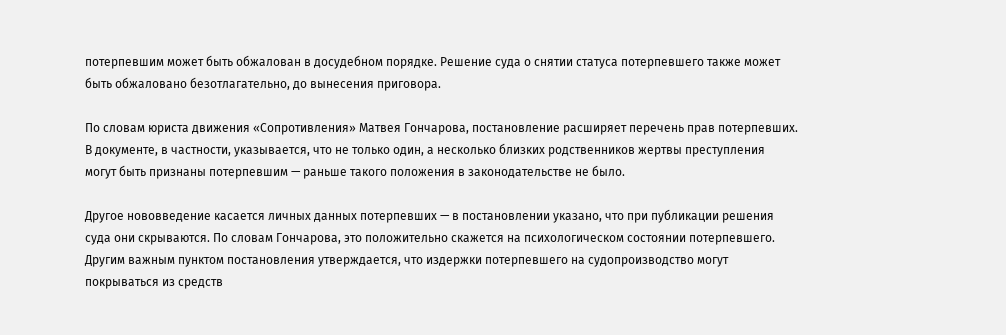потерпевшим может быть обжалован в досудебном порядке. Решение суда о снятии статуса потерпевшего также может быть обжаловано безотлагательно, до вынесения приговора.

По словам юриста движения «Сопротивления» Матвея Гончарова, постановление расширяет перечень прав потерпевших. В документе, в частности, указывается, что не только один, а несколько близких родственников жертвы преступления могут быть признаны потерпевшим — раньше такого положения в законодательстве не было.

Другое нововведение касается личных данных потерпевших — в постановлении указано, что при публикации решения суда они скрываются. По словам Гончарова, это положительно скажется на психологическом состоянии потерпевшего. Другим важным пунктом постановления утверждается, что издержки потерпевшего на судопроизводство могут покрываться из средств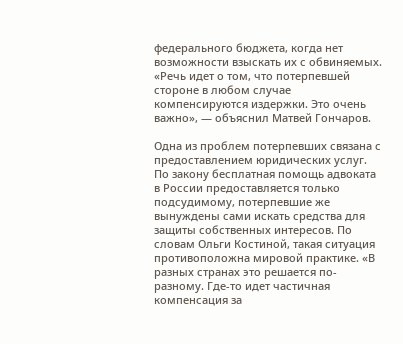федерального бюджета, когда нет возможности взыскать их с обвиняемых. «Речь идет о том, что потерпевшей стороне в любом случае компенсируются издержки. Это очень важно», — объяснил Матвей Гончаров.

Одна из проблем потерпевших связана с предоставлением юридических услуг. По закону бесплатная помощь адвоката в России предоставляется только подсудимому, потерпевшие же вынуждены сами искать средства для защиты собственных интересов. По словам Ольги Костиной, такая ситуация противоположна мировой практике. «В разных странах это решается по-разному. Где-то идет частичная компенсация за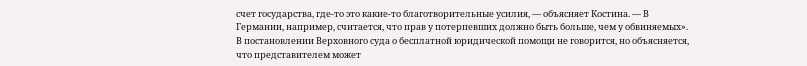счет государства, где-то это какие-то благотворительные усилия, — объясняет Костина. — В Германии, например, считается, что прав у потерпевших должно быть больше, чем у обвиняемых». В постановлении Верховного суда о бесплатной юридической помощи не говорится, но объясняется, что представителем может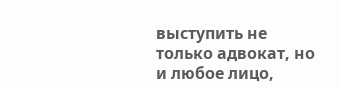выступить не только адвокат, но и любое лицо,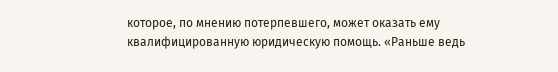которое, по мнению потерпевшего, может оказать ему квалифицированную юридическую помощь. «Раньше ведь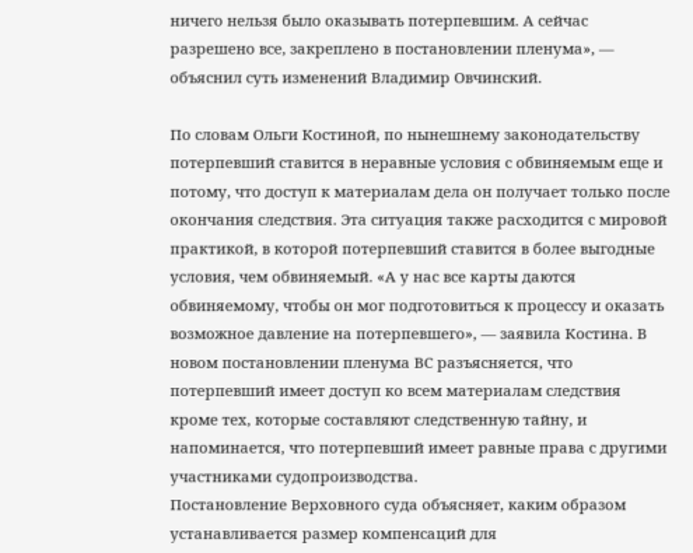ничего нельзя было оказывать потерпевшим. А сейчас разрешено все, закреплено в постановлении пленума», — объяснил суть изменений Владимир Овчинский.

По словам Ольги Костиной, по нынешнему законодательству потерпевший ставится в неравные условия с обвиняемым еще и потому, что доступ к материалам дела он получает только после окончания следствия. Эта ситуация также расходится с мировой практикой, в которой потерпевший ставится в более выгодные условия, чем обвиняемый. «А у нас все карты даются обвиняемому, чтобы он мог подготовиться к процессу и оказать возможное давление на потерпевшего», — заявила Костина. В новом постановлении пленума ВС разъясняется, что потерпевший имеет доступ ко всем материалам следствия кроме тех, которые составляют следственную тайну, и напоминается, что потерпевший имеет равные права с другими участниками судопроизводства.
Постановление Верховного суда объясняет, каким образом устанавливается размер компенсаций для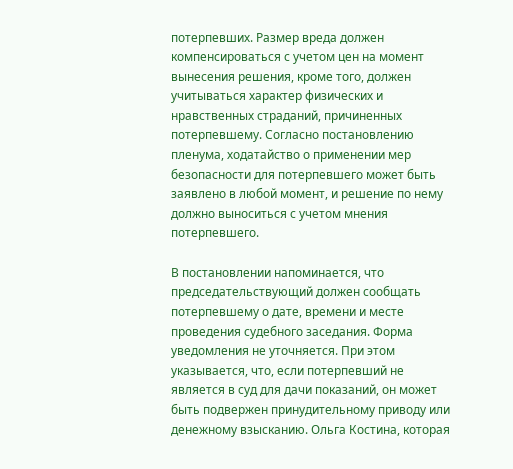потерпевших. Размер вреда должен компенсироваться с учетом цен на момент вынесения решения, кроме того, должен учитываться характер физических и нравственных страданий, причиненных потерпевшему. Согласно постановлению пленума, ходатайство о применении мер безопасности для потерпевшего может быть заявлено в любой момент, и решение по нему должно выноситься с учетом мнения потерпевшего.

В постановлении напоминается, что председательствующий должен сообщать потерпевшему о дате, времени и месте проведения судебного заседания. Форма уведомления не уточняется. При этом указывается, что, если потерпевший не является в суд для дачи показаний, он может быть подвержен принудительному приводу или денежному взысканию. Ольга Костина, которая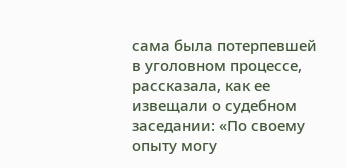сама была потерпевшей в уголовном процессе, рассказала, как ее извещали о судебном заседании: «По своему опыту могу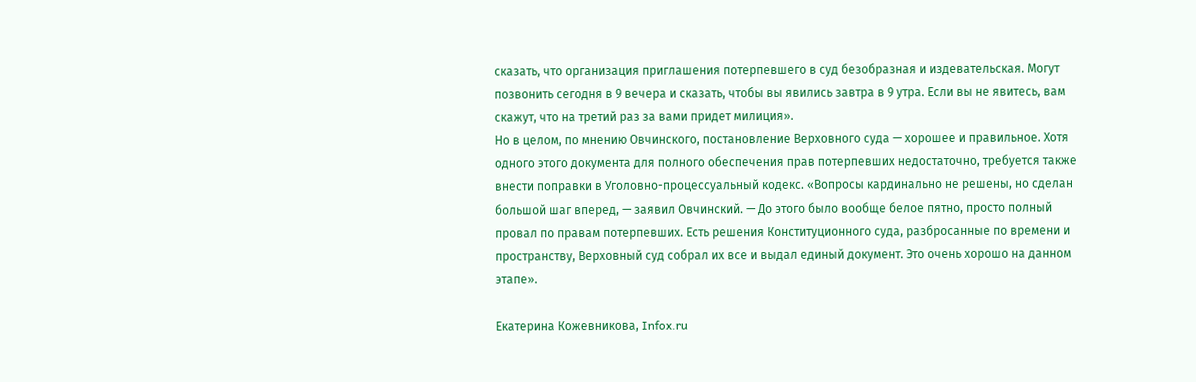сказать, что организация приглашения потерпевшего в суд безобразная и издевательская. Могут позвонить сегодня в 9 вечера и сказать, чтобы вы явились завтра в 9 утра. Если вы не явитесь, вам скажут, что на третий раз за вами придет милиция».
Но в целом, по мнению Овчинского, постановление Верховного суда — хорошее и правильное. Хотя одного этого документа для полного обеспечения прав потерпевших недостаточно, требуется также внести поправки в Уголовно-процессуальный кодекс. «Вопросы кардинально не решены, но сделан большой шаг вперед, — заявил Овчинский. — До этого было вообще белое пятно, просто полный провал по правам потерпевших. Есть решения Конституционного суда, разбросанные по времени и пространству, Верховный суд собрал их все и выдал единый документ. Это очень хорошо на данном этапе».

Екатерина Кожевникова, Infox.ru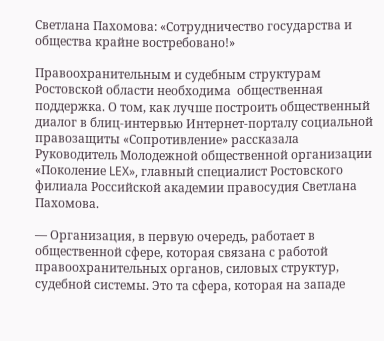Светлана Пахомова: «Сотрудничество государства и общества крайне востребовано!»

Правоохранительным и судебным структурам Ростовской области необходима  общественная поддержка. О том, как лучше построить общественный диалог в блиц-интервью Интернет-порталу социальной правозащиты «Сопротивление» рассказала Руководитель Молодежной общественной организации «Поколение LEX», главный специалист Ростовского филиала Российской академии правосудия Светлана Пахомова.

— Организация, в первую очередь, работает в общественной сфере, которая связана с работой правоохранительных органов, силовых структур, судебной системы. Это та сфера, которая на западе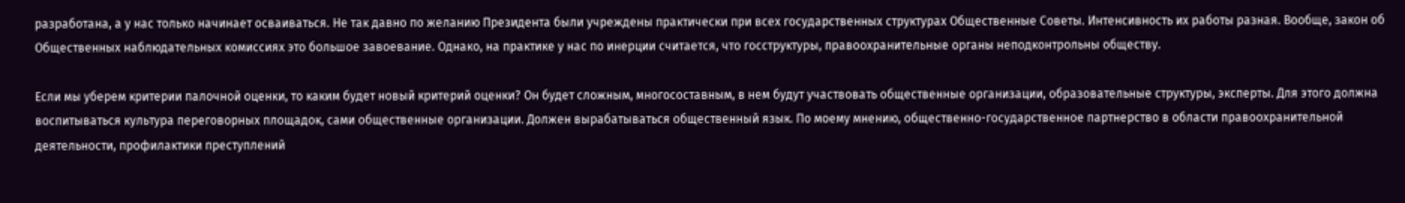разработана, а у нас только начинает осваиваться. Не так давно по желанию Президента были учреждены практически при всех государственных структурах Общественные Советы. Интенсивность их работы разная. Вообще, закон об Общественных наблюдательных комиссиях это большое завоевание. Однако, на практике у нас по инерции считается, что госструктуры, правоохранительные органы неподконтрольны обществу.

Если мы уберем критерии палочной оценки, то каким будет новый критерий оценки? Он будет сложным, многосоставным, в нем будут участвовать общественные организации, образовательные структуры, эксперты. Для этого должна воспитываться культура переговорных площадок, сами общественные организации. Должен вырабатываться общественный язык. По моему мнению, общественно-государственное партнерство в области правоохранительной деятельности, профилактики преступлений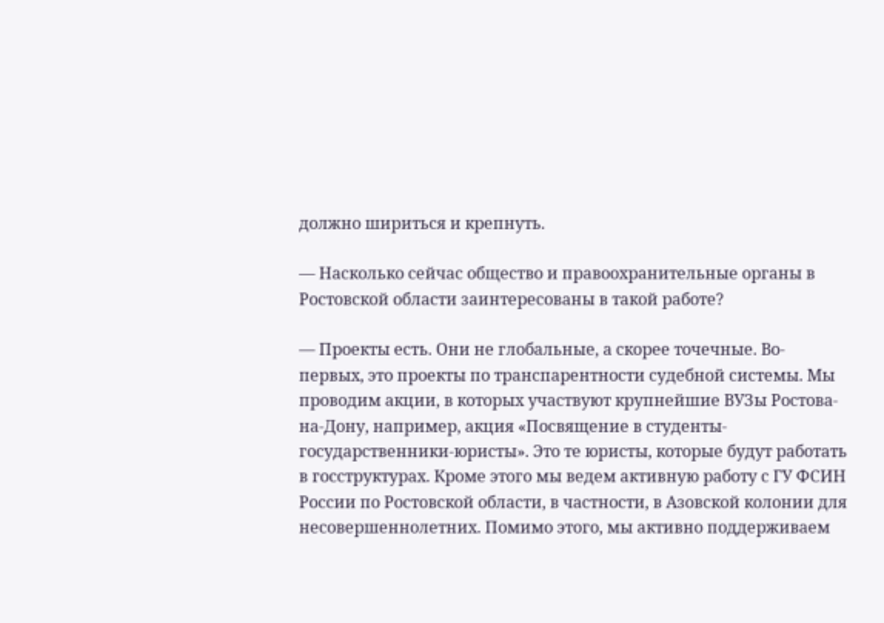должно шириться и крепнуть.

— Насколько сейчас общество и правоохранительные органы в Ростовской области заинтересованы в такой работе?

— Проекты есть. Они не глобальные, а скорее точечные. Во-первых, это проекты по транспарентности судебной системы. Мы проводим акции, в которых участвуют крупнейшие ВУЗы Ростова-на-Дону, например, акция «Посвящение в студенты- государственники-юристы». Это те юристы, которые будут работать в госструктурах. Кроме этого мы ведем активную работу с ГУ ФСИН России по Ростовской области, в частности, в Азовской колонии для несовершеннолетних. Помимо этого, мы активно поддерживаем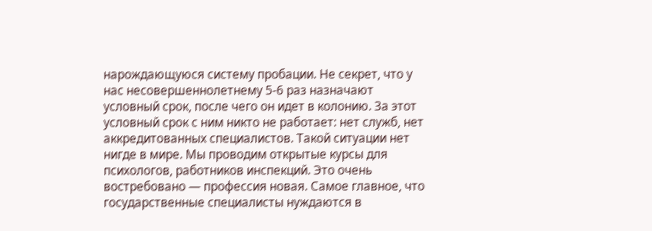нарождающуюся систему пробации. Не секрет, что у нас несовершеннолетнему 5-6 раз назначают условный срок, после чего он идет в колонию. За этот условный срок с ним никто не работает: нет служб, нет аккредитованных специалистов. Такой ситуации нет нигде в мире. Мы проводим открытые курсы для психологов, работников инспекций. Это очень востребовано — профессия новая. Самое главное, что государственные специалисты нуждаются в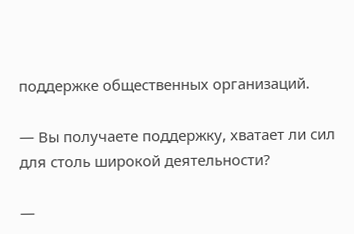поддержке общественных организаций.

— Вы получаете поддержку, хватает ли сил для столь широкой деятельности?

—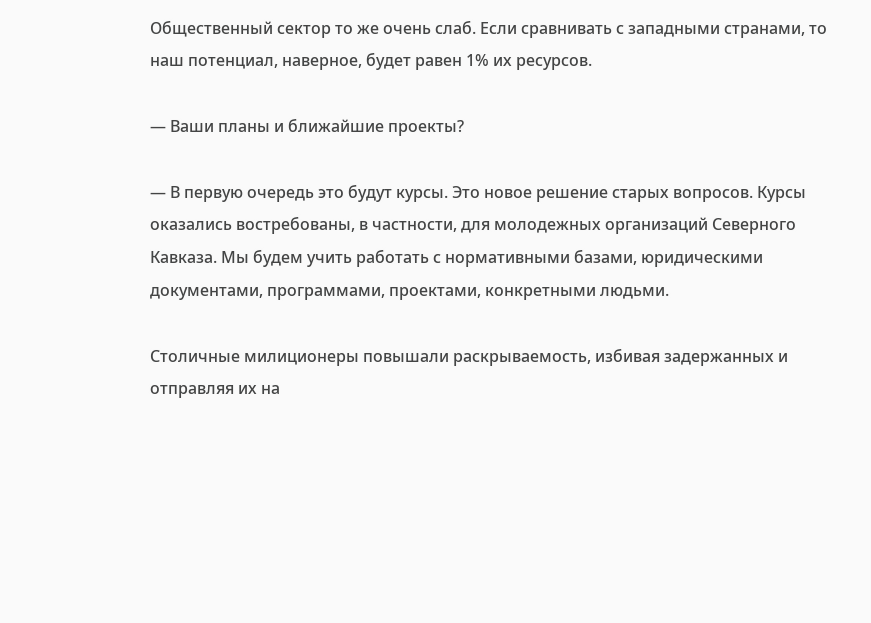Общественный сектор то же очень слаб. Если сравнивать с западными странами, то наш потенциал, наверное, будет равен 1% их ресурсов.

— Ваши планы и ближайшие проекты?

— В первую очередь это будут курсы. Это новое решение старых вопросов. Курсы оказались востребованы, в частности, для молодежных организаций Северного Кавказа. Мы будем учить работать с нормативными базами, юридическими документами, программами, проектами, конкретными людьми.

Столичные милиционеры повышали раскрываемость, избивая задержанных и отправляя их на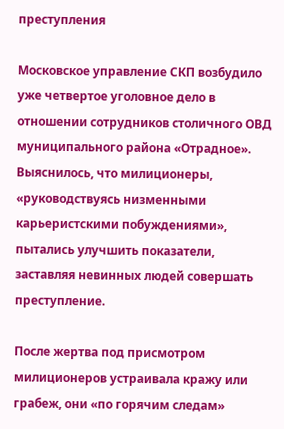преступления

Московское управление СКП возбудило уже четвертое уголовное дело в отношении сотрудников столичного ОВД муниципального района «Отрадное». Выяснилось, что милиционеры, «руководствуясь низменными карьеристскими побуждениями», пытались улучшить показатели, заставляя невинных людей совершать преступление.

После жертва под присмотром милиционеров устраивала кражу или грабеж, они «по горячим следам»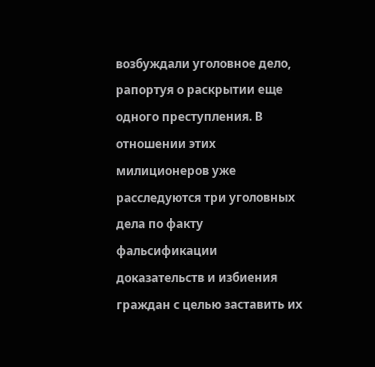возбуждали уголовное дело, рапортуя о раскрытии еще одного преступления. В отношении этих милиционеров уже расследуются три уголовных дела по факту фальсификации доказательств и избиения граждан с целью заставить их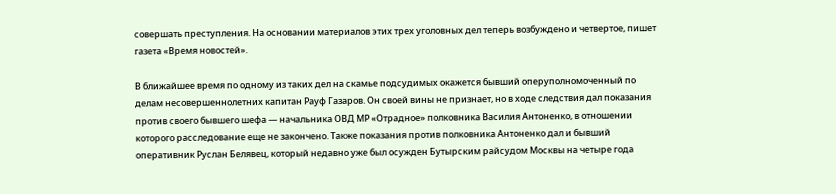совершать преступления. На основании материалов этих трех уголовных дел теперь возбуждено и четвертое, пишет газета «Время новостей».

В ближайшее время по одному из таких дел на скамье подсудимых окажется бывший оперуполномоченный по делам несовершеннолетних капитан Рауф Газаров. Он своей вины не признает, но в ходе следствия дал показания против своего бывшего шефа — начальника ОВД МР «Отрадное» полковника Василия Антоненко, в отношении которого расследование еще не закончено. Также показания против полковника Антоненко дал и бывший оперативник Руслан Белявец, который недавно уже был осужден Бутырским райсудом Москвы на четыре года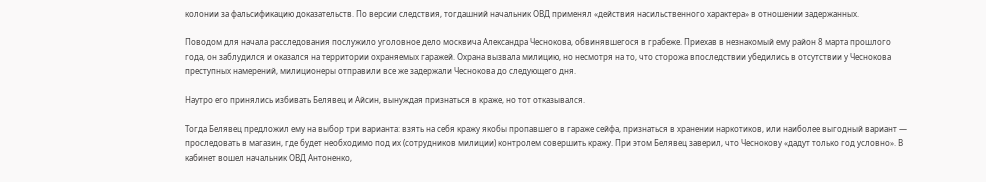колонии за фальсификацию доказательств. По версии следствия, тогдашний начальник ОВД применял «действия насильственного характера» в отношении задержанных.

Поводом для начала расследования послужило уголовное дело москвича Александра Чеснокова, обвинявшегося в грабеже. Приехав в незнакомый ему район 8 марта прошлого года, он заблудился и оказался на территории охраняемых гаражей. Охрана вызвала милицию, но несмотря на то, что сторожа впоследствии убедились в отсутствии у Чеснокова преступных намерений, милиционеры отправили все же задержали Чеснокова до следующего дня.

Наутро его принялись избивать Белявец и Айсин, вынуждая признаться в краже, но тот отказывался.

Тогда Белявец предложил ему на выбор три варианта: взять на себя кражу якобы пропавшего в гараже сейфа, признаться в хранении наркотиков, или наиболее выгодный вариант — проследовать в магазин, где будет необходимо под их (сотрудников милиции) контролем совершить кражу. При этом Белявец заверил, что Чеснокову «дадут только год условно». В кабинет вошел начальник ОВД Антоненко,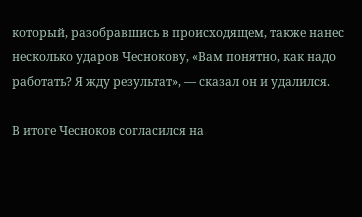который, разобравшись в происходящем, также нанес несколько ударов Чеснокову, «Вам понятно, как надо работать? Я жду результат», — сказал он и удалился.

В итоге Чесноков согласился на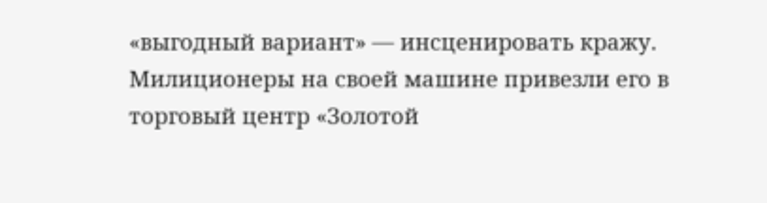«выгодный вариант» — инсценировать кражу. Милиционеры на своей машине привезли его в торговый центр «Золотой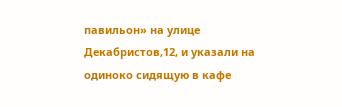павильон» на улице Декабристов,12, и указали на одиноко сидящую в кафе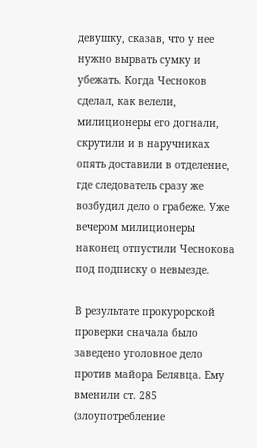девушку, сказав, что у нее нужно вырвать сумку и убежать. Когда Чесноков сделал, как велели, милиционеры его догнали, скрутили и в наручниках опять доставили в отделение, где следователь сразу же возбудил дело о грабеже. Уже вечером милиционеры наконец отпустили Чеснокова под подписку о невыезде.

В результате прокурорской проверки сначала было заведено уголовное дело против майора Белявца. Ему вменили ст. 285 (злоупотребление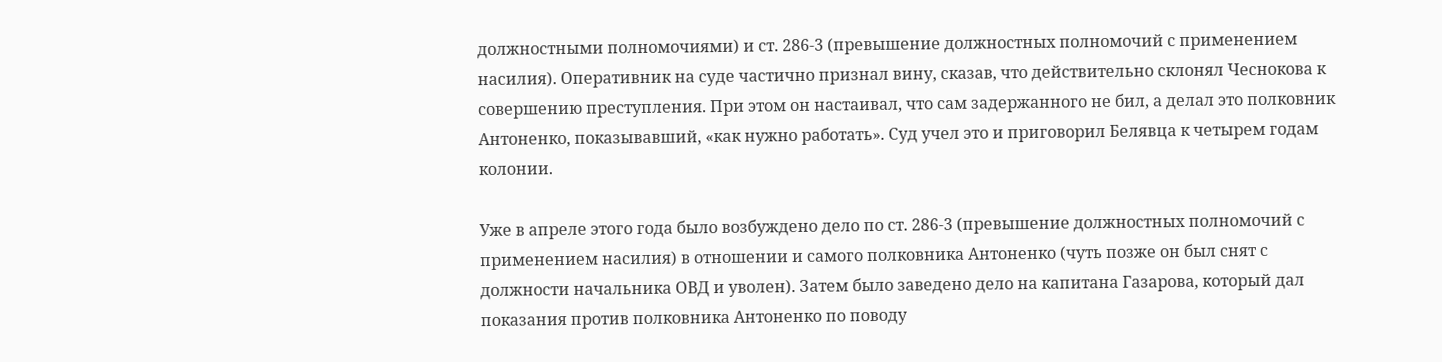должностными полномочиями) и ст. 286-3 (превышение должностных полномочий с применением насилия). Оперативник на суде частично признал вину, сказав, что действительно склонял Чеснокова к совершению преступления. При этом он настаивал, что сам задержанного не бил, а делал это полковник Антоненко, показывавший, «как нужно работать». Суд учел это и приговорил Белявца к четырем годам колонии.

Уже в апреле этого года было возбуждено дело по ст. 286-3 (превышение должностных полномочий с применением насилия) в отношении и самого полковника Антоненко (чуть позже он был снят с должности начальника ОВД и уволен). Затем было заведено дело на капитана Газарова, который дал показания против полковника Антоненко по поводу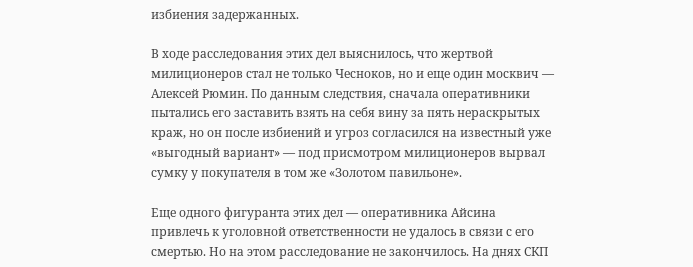избиения задержанных.

В ходе расследования этих дел выяснилось, что жертвой милиционеров стал не только Чесноков, но и еще один москвич — Алексей Рюмин. По данным следствия, сначала оперативники пытались его заставить взять на себя вину за пять нераскрытых краж, но он после избиений и угроз согласился на известный уже «выгодный вариант» — под присмотром милиционеров вырвал сумку у покупателя в том же «Золотом павильоне».

Еще одного фигуранта этих дел — оперативника Айсина привлечь к уголовной ответственности не удалось в связи с его смертью. Но на этом расследование не закончилось. На днях СКП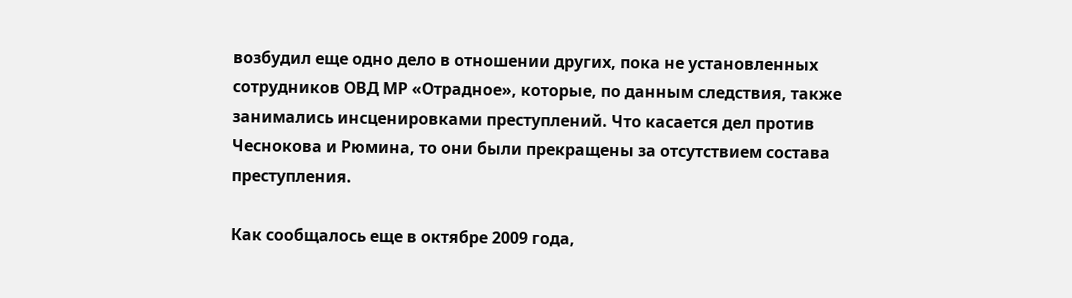возбудил еще одно дело в отношении других, пока не установленных сотрудников ОВД МР «Отрадное», которые, по данным следствия, также занимались инсценировками преступлений. Что касается дел против Чеснокова и Рюмина, то они были прекращены за отсутствием состава преступления.

Как сообщалось еще в октябре 2009 года,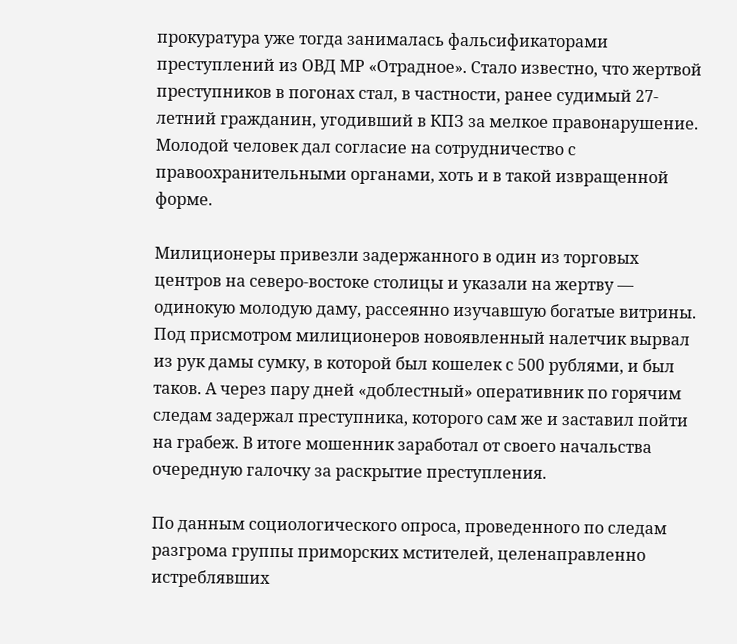прокуратура уже тогда занималась фальсификаторами преступлений из ОВД МР «Отрадное». Стало известно, что жертвой преступников в погонах стал, в частности, ранее судимый 27-летний гражданин, угодивший в КПЗ за мелкое правонарушение. Молодой человек дал согласие на сотрудничество с правоохранительными органами, хоть и в такой извращенной форме.

Милиционеры привезли задержанного в один из торговых центров на северо-востоке столицы и указали на жертву — одинокую молодую даму, рассеянно изучавшую богатые витрины. Под присмотром милиционеров новоявленный налетчик вырвал из рук дамы сумку, в которой был кошелек с 500 рублями, и был таков. А через пару дней «доблестный» оперативник по горячим следам задержал преступника, которого сам же и заставил пойти на грабеж. В итоге мошенник заработал от своего начальства очередную галочку за раскрытие преступления.

По данным социологического опроса, проведенного по следам разгрома группы приморских мстителей, целенаправленно истреблявших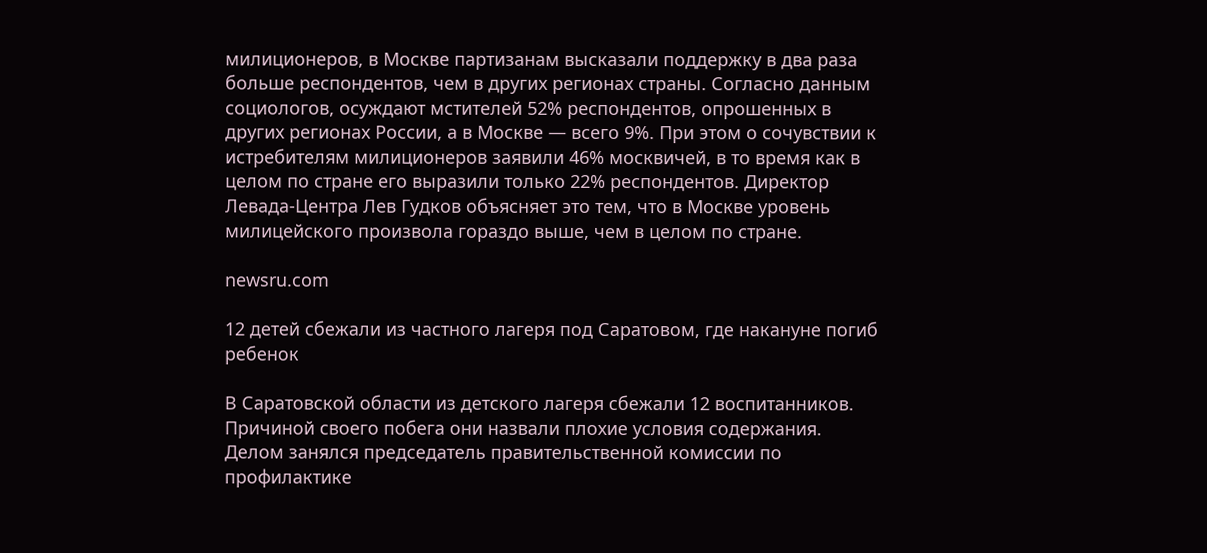милиционеров, в Москве партизанам высказали поддержку в два раза больше респондентов, чем в других регионах страны. Согласно данным социологов, осуждают мстителей 52% респондентов, опрошенных в других регионах России, а в Москве — всего 9%. При этом о сочувствии к истребителям милиционеров заявили 46% москвичей, в то время как в целом по стране его выразили только 22% респондентов. Директор Левада-Центра Лев Гудков объясняет это тем, что в Москве уровень милицейского произвола гораздо выше, чем в целом по стране.

newsru.com

12 детей сбежали из частного лагеря под Саратовом, где накануне погиб ребенок

В Саратовской области из детского лагеря сбежали 12 воспитанников. Причиной своего побега они назвали плохие условия содержания. Делом занялся председатель правительственной комиссии по профилактике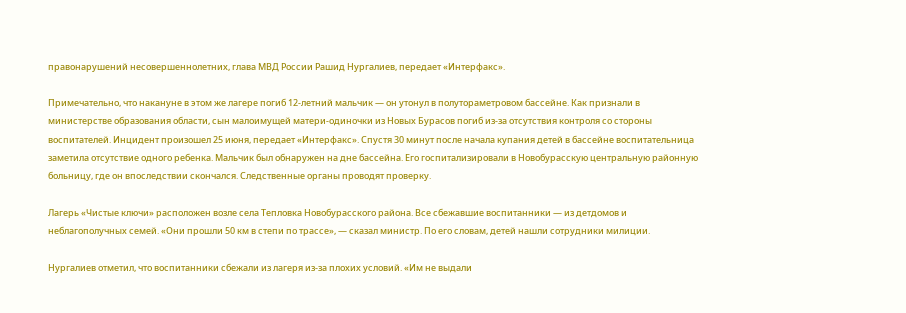правонарушений несовершеннолетних, глава МВД России Рашид Нургалиев, передает «Интерфакс».

Примечательно, что накануне в этом же лагере погиб 12-летний мальчик — он утонул в полутораметровом бассейне. Как признали в министерстве образования области, сын малоимущей матери-одиночки из Новых Бурасов погиб из-за отсутствия контроля со стороны воспитателей. Инцидент произошел 25 июня, передает «Интерфакс». Спустя 30 минут после начала купания детей в бассейне воспитательница заметила отсутствие одного ребенка. Мальчик был обнаружен на дне бассейна. Его госпитализировали в Новобурасскую центральную районную больницу, где он впоследствии скончался. Следственные органы проводят проверку.

Лагерь «Чистые ключи» расположен возле села Тепловка Новобурасского района. Все сбежавшие воспитанники — из детдомов и неблагополучных семей. «Они прошли 50 км в степи по трассе», — сказал министр. По его словам, детей нашли сотрудники милиции.

Нургалиев отметил, что воспитанники сбежали из лагеря из-за плохих условий. «Им не выдали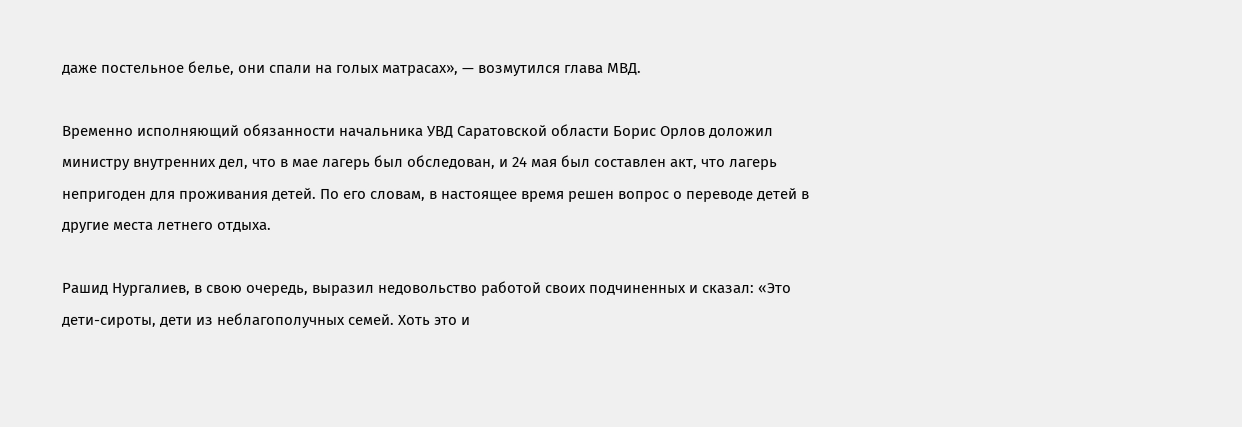даже постельное белье, они спали на голых матрасах», — возмутился глава МВД.

Временно исполняющий обязанности начальника УВД Саратовской области Борис Орлов доложил министру внутренних дел, что в мае лагерь был обследован, и 24 мая был составлен акт, что лагерь непригоден для проживания детей. По его словам, в настоящее время решен вопрос о переводе детей в другие места летнего отдыха.

Рашид Нургалиев, в свою очередь, выразил недовольство работой своих подчиненных и сказал: «Это дети-сироты, дети из неблагополучных семей. Хоть это и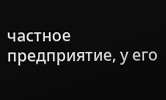частное предприятие, у его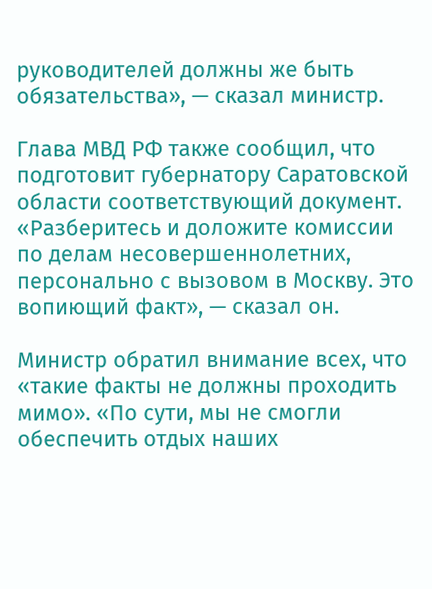руководителей должны же быть обязательства», — сказал министр.

Глава МВД РФ также сообщил, что подготовит губернатору Саратовской области соответствующий документ. «Разберитесь и доложите комиссии по делам несовершеннолетних, персонально с вызовом в Москву. Это вопиющий факт», — сказал он.

Министр обратил внимание всех, что «такие факты не должны проходить мимо». «По сути, мы не смогли обеспечить отдых наших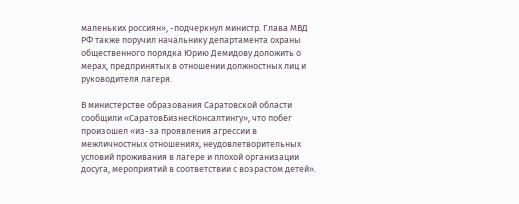маленьких россиян», -подчеркнул министр. Глава МВД РФ также поручил начальнику департамента охраны общественного порядка Юрию Демидову доложить о мерах, предпринятых в отношении должностных лиц и руководителя лагеря.

В министерстве образования Саратовской области сообщили «СаратовБизнесКонсалтингу», что побег произошел «из-за проявления агрессии в межличностных отношениях, неудовлетворительных условий проживания в лагере и плохой организации досуга, мероприятий в соответствии с возрастом детей».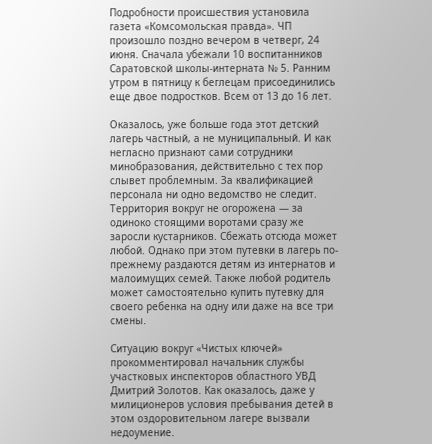Подробности происшествия установила газета «Комсомольская правда». ЧП произошло поздно вечером в четверг, 24 июня. Сначала убежали 10 воспитанников Саратовской школы-интерната № 5. Ранним утром в пятницу к беглецам присоединились еще двое подростков. Всем от 13 до 16 лет.

Оказалось, уже больше года этот детский лагерь частный, а не муниципальный. И как негласно признают сами сотрудники минобразования, действительно с тех пор слывет проблемным. За квалификацией персонала ни одно ведомство не следит. Территория вокруг не огорожена — за одиноко стоящими воротами сразу же заросли кустарников. Сбежать отсюда может любой. Однако при этом путевки в лагерь по-прежнему раздаются детям из интернатов и малоимущих семей. Также любой родитель может самостоятельно купить путевку для своего ребенка на одну или даже на все три смены.

Ситуацию вокруг «Чистых ключей» прокомментировал начальник службы участковых инспекторов областного УВД Дмитрий Золотов. Как оказалось, даже у милиционеров условия пребывания детей в этом оздоровительном лагере вызвали недоумение.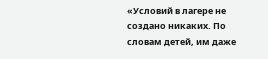«Условий в лагере не создано никаких. По словам детей, им даже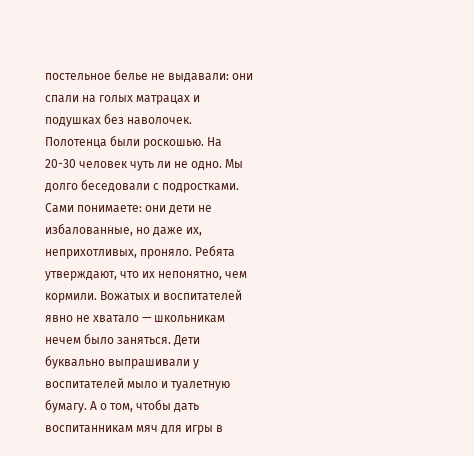постельное белье не выдавали: они спали на голых матрацах и подушках без наволочек. Полотенца были роскошью. На 20-30 человек чуть ли не одно. Мы долго беседовали с подростками. Сами понимаете: они дети не избалованные, но даже их, неприхотливых, проняло. Ребята утверждают, что их непонятно, чем кормили. Вожатых и воспитателей явно не хватало — школьникам нечем было заняться. Дети буквально выпрашивали у воспитателей мыло и туалетную бумагу. А о том, чтобы дать воспитанникам мяч для игры в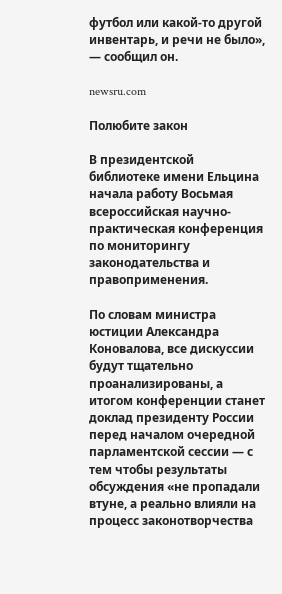футбол или какой-то другой инвентарь, и речи не было», — сообщил он.

newsru.com

Полюбите закон

В президентской библиотеке имени Ельцина начала работу Восьмая всероссийская научно-практическая конференция по мониторингу законодательства и правоприменения.

По словам министра юстиции Александра Коновалова, все дискуссии будут тщательно проанализированы, а итогом конференции станет доклад президенту России перед началом очередной парламентской сессии — с тем чтобы результаты обсуждения «не пропадали втуне, а реально влияли на процесс законотворчества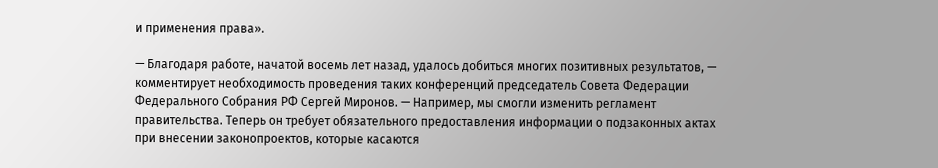и применения права».

— Благодаря работе, начатой восемь лет назад, удалось добиться многих позитивных результатов, — комментирует необходимость проведения таких конференций председатель Совета Федерации Федерального Собрания РФ Сергей Миронов. — Например, мы смогли изменить регламент правительства. Теперь он требует обязательного предоставления информации о подзаконных актах при внесении законопроектов, которые касаются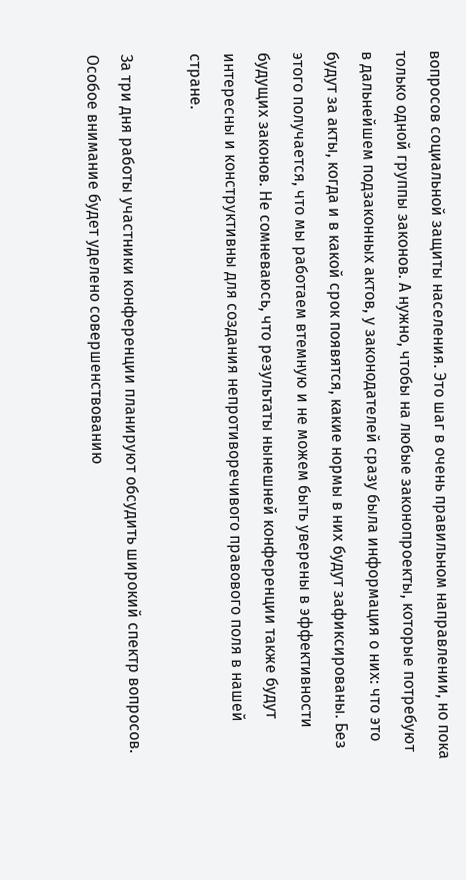вопросов социальной защиты населения. Это шаг в очень правильном направлении, но пока только одной группы законов. А нужно, чтобы на любые законопроекты, которые потребуют в дальнейшем подзаконных актов, у законодателей сразу была информация о них: что это будут за акты, когда и в какой срок появятся, какие нормы в них будут зафиксированы. Без этого получается, что мы работаем втемную и не можем быть уверены в эффективности будущих законов. Не сомневаюсь, что результаты нынешней конференции также будут интересны и конструктивны для создания непротиворечивого правового поля в нашей стране.

За три дня работы участники конференции планируют обсудить широкий спектр вопросов. Особое внимание будет уделено совершенствованию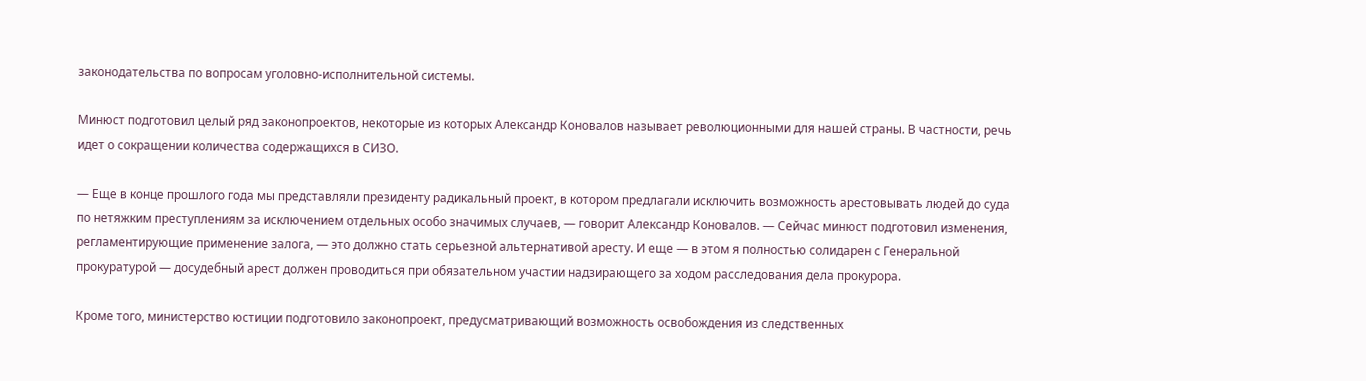законодательства по вопросам уголовно-исполнительной системы.

Минюст подготовил целый ряд законопроектов, некоторые из которых Александр Коновалов называет революционными для нашей страны. В частности, речь идет о сокращении количества содержащихся в СИЗО.

— Еще в конце прошлого года мы представляли президенту радикальный проект, в котором предлагали исключить возможность арестовывать людей до суда по нетяжким преступлениям за исключением отдельных особо значимых случаев, — говорит Александр Коновалов. — Сейчас минюст подготовил изменения, регламентирующие применение залога, — это должно стать серьезной альтернативой аресту. И еще — в этом я полностью солидарен с Генеральной прокуратурой — досудебный арест должен проводиться при обязательном участии надзирающего за ходом расследования дела прокурора.

Кроме того, министерство юстиции подготовило законопроект, предусматривающий возможность освобождения из следственных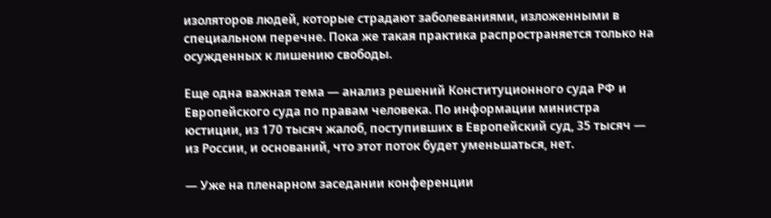изоляторов людей, которые страдают заболеваниями, изложенными в специальном перечне. Пока же такая практика распространяется только на осужденных к лишению свободы.

Еще одна важная тема — анализ решений Конституционного суда РФ и Европейского суда по правам человека. По информации министра юстиции, из 170 тысяч жалоб, поступивших в Европейский суд, 35 тысяч — из России, и оснований, что этот поток будет уменьшаться, нет.

— Уже на пленарном заседании конференции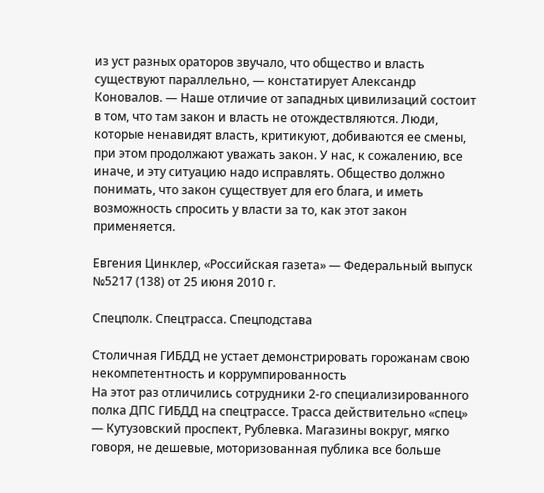из уст разных ораторов звучало, что общество и власть существуют параллельно, — констатирует Александр Коновалов. — Наше отличие от западных цивилизаций состоит в том, что там закон и власть не отождествляются. Люди, которые ненавидят власть, критикуют, добиваются ее смены, при этом продолжают уважать закон. У нас, к сожалению, все иначе, и эту ситуацию надо исправлять. Общество должно понимать, что закон существует для его блага, и иметь возможность спросить у власти за то, как этот закон применяется.

Евгения Цинклер, «Российская газета» — Федеральный выпуск №5217 (138) от 25 июня 2010 г.

Спецполк. Спецтрасса. Спецподстава

Столичная ГИБДД не устает демонстрировать горожанам свою некомпетентность и коррумпированность
На этот раз отличились сотрудники 2-го специализированного полка ДПС ГИБДД на спецтрассе. Трасса действительно «спец» — Кутузовский проспект, Рублевка. Магазины вокруг, мягко говоря, не дешевые, моторизованная публика все больше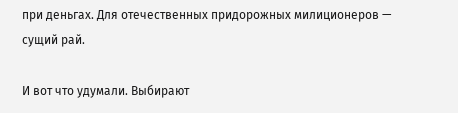при деньгах. Для отечественных придорожных милиционеров — сущий рай.

И вот что удумали. Выбирают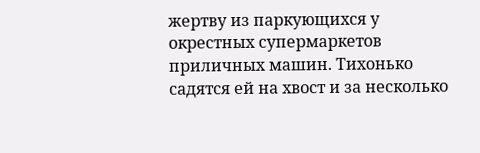жертву из паркующихся у окрестных супермаркетов приличных машин. Тихонько садятся ей на хвост и за несколько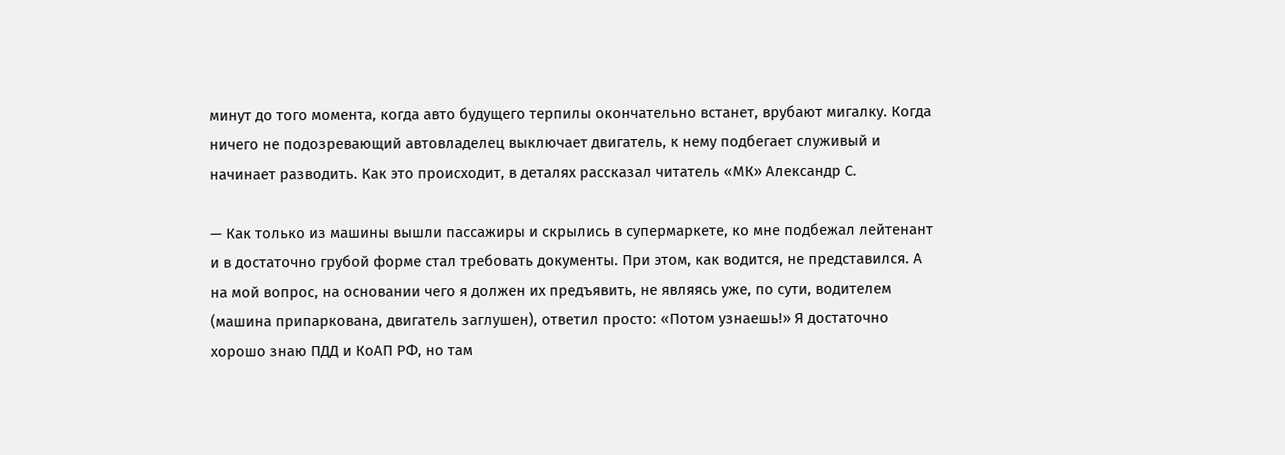минут до того момента, когда авто будущего терпилы окончательно встанет, врубают мигалку. Когда ничего не подозревающий автовладелец выключает двигатель, к нему подбегает служивый и начинает разводить. Как это происходит, в деталях рассказал читатель «МК» Александр С.

— Как только из машины вышли пассажиры и скрылись в супермаркете, ко мне подбежал лейтенант и в достаточно грубой форме стал требовать документы. При этом, как водится, не представился. А на мой вопрос, на основании чего я должен их предъявить, не являясь уже, по сути, водителем (машина припаркована, двигатель заглушен), ответил просто: «Потом узнаешь!» Я достаточно хорошо знаю ПДД и КоАП РФ, но там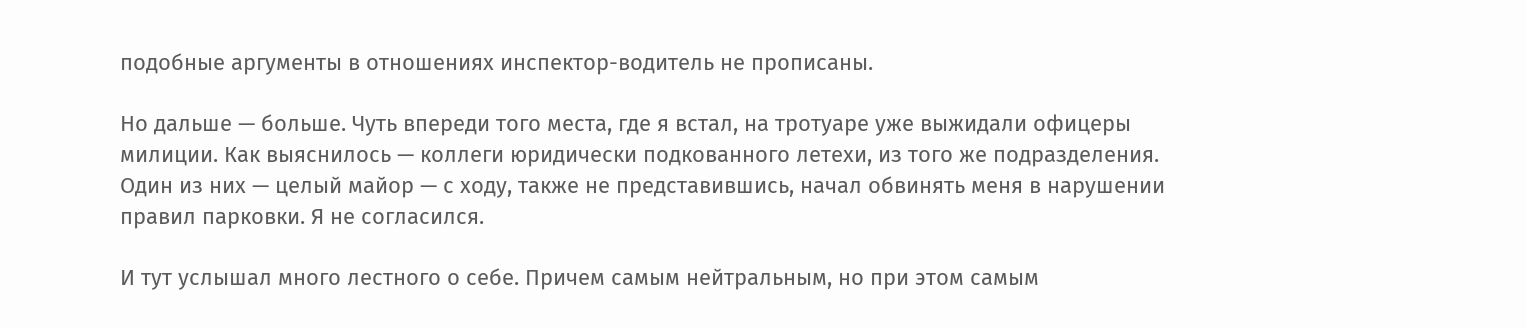подобные аргументы в отношениях инспектор-водитель не прописаны.

Но дальше — больше. Чуть впереди того места, где я встал, на тротуаре уже выжидали офицеры милиции. Как выяснилось — коллеги юридически подкованного летехи, из того же подразделения. Один из них — целый майор — с ходу, также не представившись, начал обвинять меня в нарушении правил парковки. Я не согласился.

И тут услышал много лестного о себе. Причем самым нейтральным, но при этом самым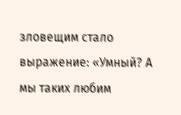зловещим стало выражение: «Умный? А мы таких любим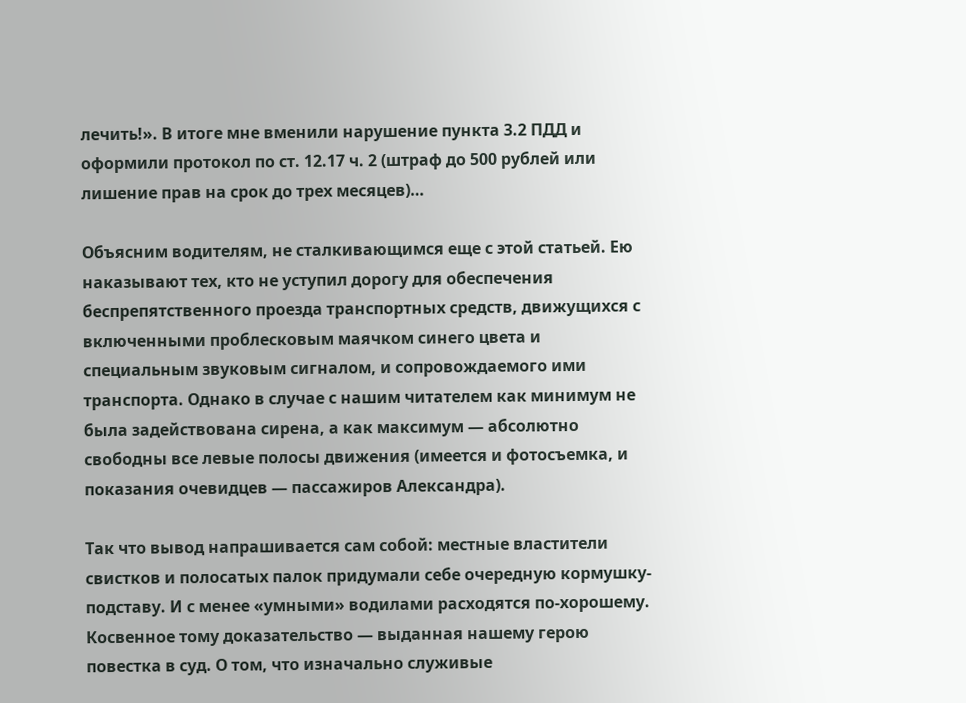лечить!». В итоге мне вменили нарушение пункта 3.2 ПДД и оформили протокол по ст. 12.17 ч. 2 (штраф до 500 рублей или лишение прав на срок до трех месяцев)…

Объясним водителям, не сталкивающимся еще с этой статьей. Ею наказывают тех, кто не уступил дорогу для обеспечения беспрепятственного проезда транспортных средств, движущихся с включенными проблесковым маячком синего цвета и специальным звуковым сигналом, и сопровождаемого ими транспорта. Однако в случае с нашим читателем как минимум не была задействована сирена, а как максимум — абсолютно свободны все левые полосы движения (имеется и фотосъемка, и показания очевидцев — пассажиров Александра).

Так что вывод напрашивается сам собой: местные властители свистков и полосатых палок придумали себе очередную кормушку-подставу. И с менее «умными» водилами расходятся по-хорошему. Косвенное тому доказательство — выданная нашему герою повестка в суд. О том, что изначально служивые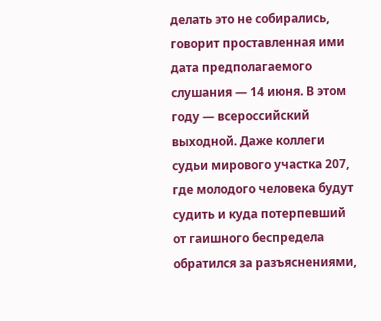делать это не собирались, говорит проставленная ими дата предполагаемого слушания — 14 июня. В этом году — всероссийский выходной. Даже коллеги судьи мирового участка 207, где молодого человека будут судить и куда потерпевший от гаишного беспредела обратился за разъяснениями,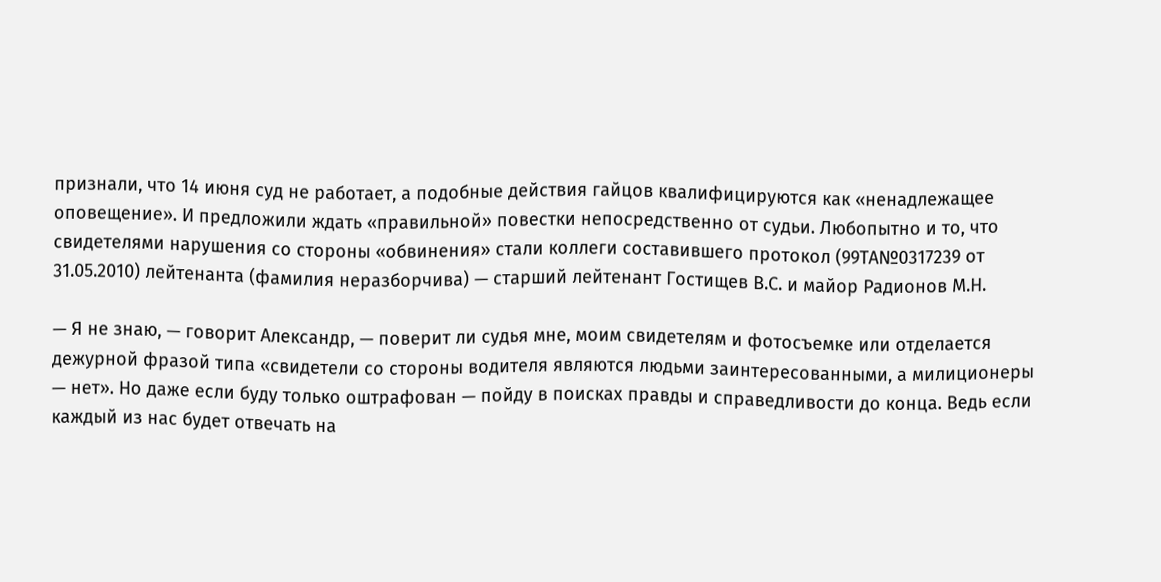признали, что 14 июня суд не работает, а подобные действия гайцов квалифицируются как «ненадлежащее оповещение». И предложили ждать «правильной» повестки непосредственно от судьи. Любопытно и то, что свидетелями нарушения со стороны «обвинения» стали коллеги составившего протокол (99ТА№0317239 от 31.05.2010) лейтенанта (фамилия неразборчива) — старший лейтенант Гостищев В.С. и майор Радионов М.Н.

— Я не знаю, — говорит Александр, — поверит ли судья мне, моим свидетелям и фотосъемке или отделается дежурной фразой типа «свидетели со стороны водителя являются людьми заинтересованными, а милиционеры — нет». Но даже если буду только оштрафован — пойду в поисках правды и справедливости до конца. Ведь если каждый из нас будет отвечать на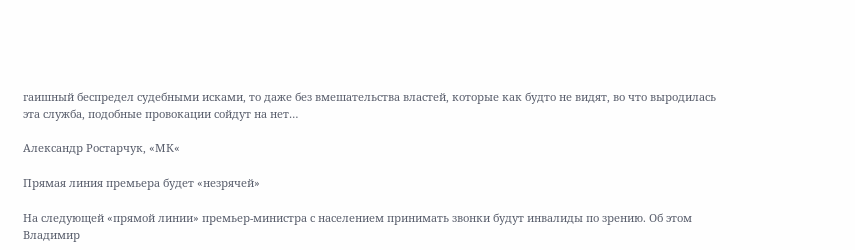гаишный беспредел судебными исками, то даже без вмешательства властей, которые как будто не видят, во что выродилась эта служба, подобные провокации сойдут на нет…

Александр Ростарчук, «МК«

Прямая линия премьера будет «незрячей»

На следующей «прямой линии» премьер-министра с населением принимать звонки будут инвалиды по зрению. Об этом Владимир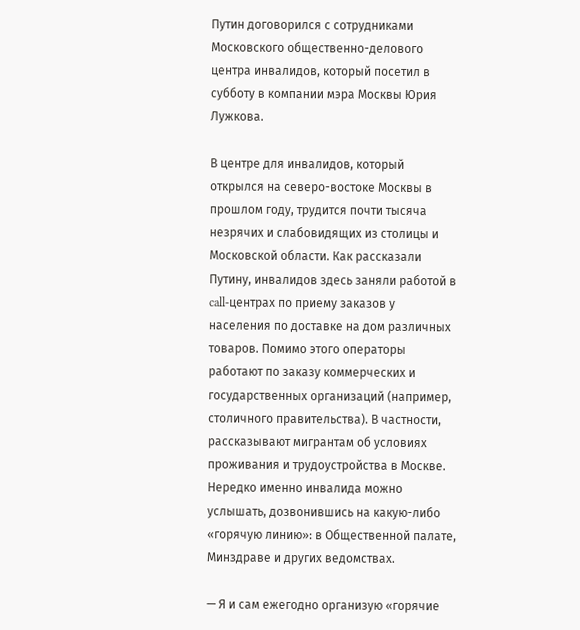Путин договорился с сотрудниками Московского общественно-делового центра инвалидов, который посетил в субботу в компании мэра Москвы Юрия Лужкова.

В центре для инвалидов, который открылся на северо-востоке Москвы в прошлом году, трудится почти тысяча незрячих и слабовидящих из столицы и Московской области. Как рассказали Путину, инвалидов здесь заняли работой в call-центрах по приему заказов у населения по доставке на дом различных товаров. Помимо этого операторы работают по заказу коммерческих и государственных организаций (например, столичного правительства). В частности, рассказывают мигрантам об условиях проживания и трудоустройства в Москве. Нередко именно инвалида можно услышать, дозвонившись на какую-либо «горячую линию»: в Общественной палате, Минздраве и других ведомствах.

— Я и сам ежегодно организую «горячие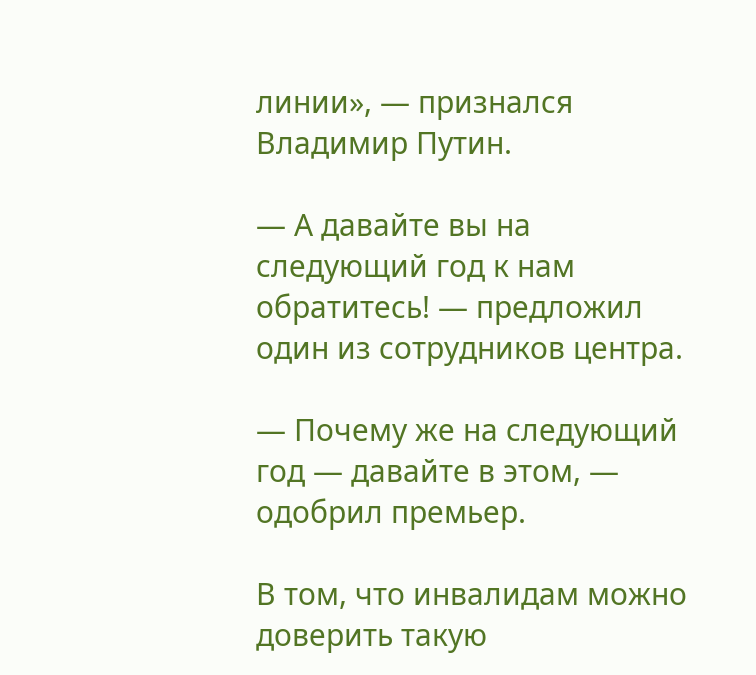линии», — признался Владимир Путин.

— А давайте вы на следующий год к нам обратитесь! — предложил один из сотрудников центра.

— Почему же на следующий год — давайте в этом, — одобрил премьер.

В том, что инвалидам можно доверить такую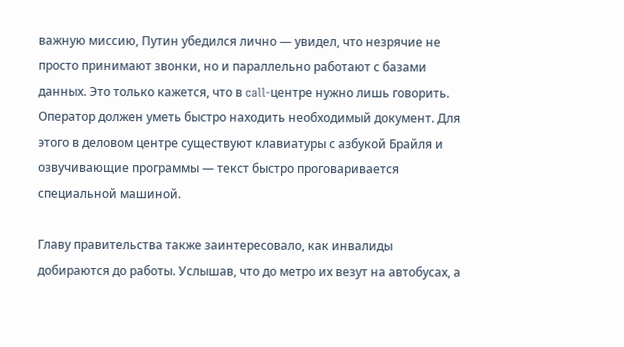важную миссию, Путин убедился лично — увидел, что незрячие не просто принимают звонки, но и параллельно работают с базами данных. Это только кажется, что в call-центре нужно лишь говорить. Оператор должен уметь быстро находить необходимый документ. Для этого в деловом центре существуют клавиатуры с азбукой Брайля и озвучивающие программы — текст быстро проговаривается специальной машиной.

Главу правительства также заинтересовало, как инвалиды добираются до работы. Услышав, что до метро их везут на автобусах, а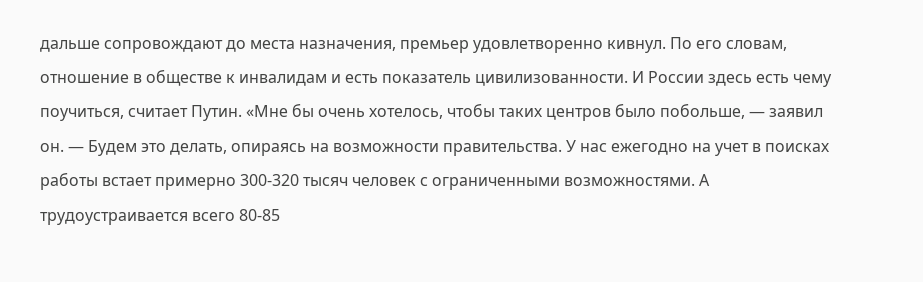дальше сопровождают до места назначения, премьер удовлетворенно кивнул. По его словам, отношение в обществе к инвалидам и есть показатель цивилизованности. И России здесь есть чему поучиться, считает Путин. «Мне бы очень хотелось, чтобы таких центров было побольше, — заявил он. — Будем это делать, опираясь на возможности правительства. У нас ежегодно на учет в поисках работы встает примерно 300-320 тысяч человек с ограниченными возможностями. А трудоустраивается всего 80-85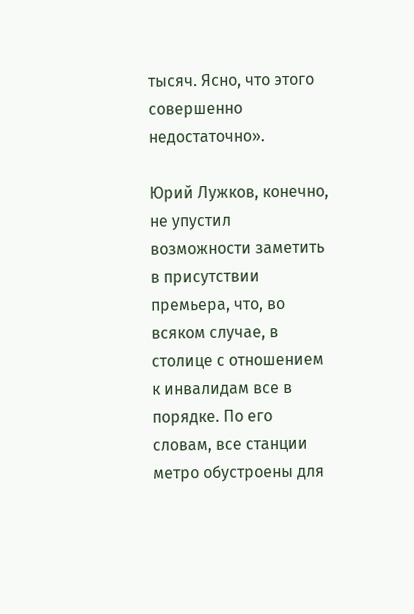тысяч. Ясно, что этого совершенно недостаточно».

Юрий Лужков, конечно, не упустил возможности заметить в присутствии премьера, что, во всяком случае, в столице с отношением к инвалидам все в порядке. По его словам, все станции метро обустроены для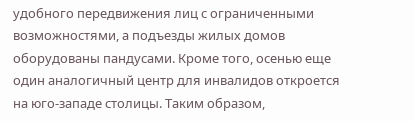удобного передвижения лиц с ограниченными возможностями, а подъезды жилых домов оборудованы пандусами. Кроме того, осенью еще один аналогичный центр для инвалидов откроется на юго-западе столицы. Таким образом,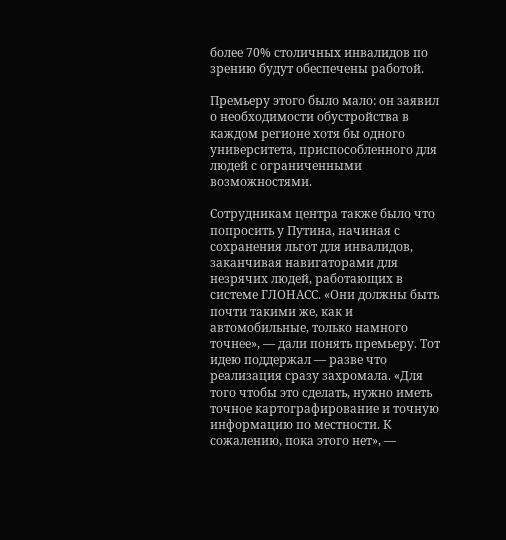более 70% столичных инвалидов по зрению будут обеспечены работой.

Премьеру этого было мало: он заявил о необходимости обустройства в каждом регионе хотя бы одного университета, приспособленного для людей с ограниченными возможностями.

Сотрудникам центра также было что попросить у Путина, начиная с сохранения льгот для инвалидов, заканчивая навигаторами для незрячих людей, работающих в системе ГЛОНАСС. «Они должны быть почти такими же, как и автомобильные, только намного точнее», — дали понять премьеру. Тот идею поддержал — разве что реализация сразу захромала. «Для того чтобы это сделать, нужно иметь точное картографирование и точную информацию по местности. К сожалению, пока этого нет», —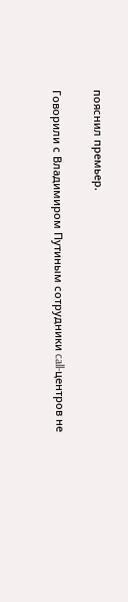пояснил премьер.

Говорили с Владимиром Путиным сотрудники call-центров не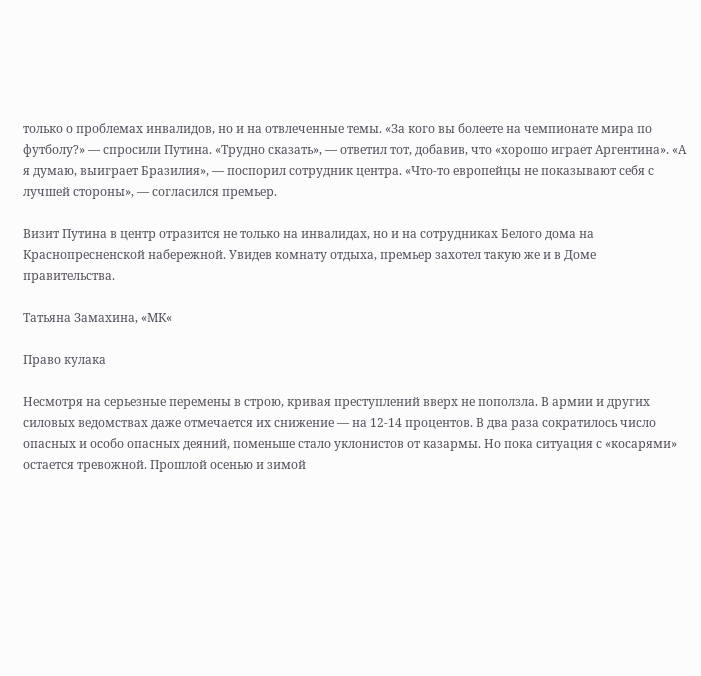только о проблемах инвалидов, но и на отвлеченные темы. «За кого вы болеете на чемпионате мира по футболу?» — спросили Путина. «Трудно сказать», — ответил тот, добавив, что «хорошо играет Аргентина». «А я думаю, выиграет Бразилия», — поспорил сотрудник центра. «Что-то европейцы не показывают себя с лучшей стороны», — согласился премьер.

Визит Путина в центр отразится не только на инвалидах, но и на сотрудниках Белого дома на Краснопресненской набережной. Увидев комнату отдыха, премьер захотел такую же и в Доме правительства.

Татьяна Замахина, «МК«

Право кулака

Несмотря на серьезные перемены в строю, кривая преступлений вверх не поползла. В армии и других силовых ведомствах даже отмечается их снижение — на 12-14 процентов. В два раза сократилось число опасных и особо опасных деяний, поменьше стало уклонистов от казармы. Но пока ситуация с «косарями» остается тревожной. Прошлой осенью и зимой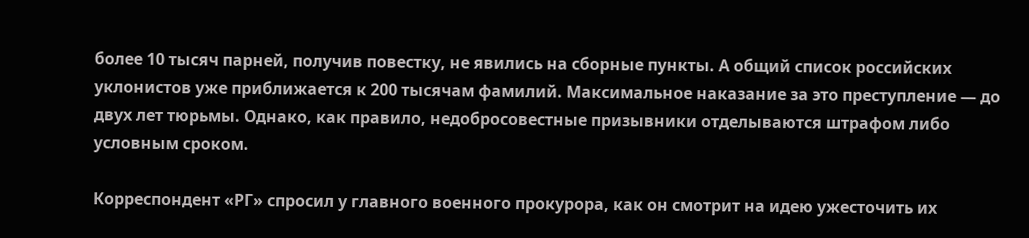более 10 тысяч парней, получив повестку, не явились на сборные пункты. А общий список российских уклонистов уже приближается к 200 тысячам фамилий. Максимальное наказание за это преступление — до двух лет тюрьмы. Однако, как правило, недобросовестные призывники отделываются штрафом либо условным сроком.

Корреспондент «РГ» спросил у главного военного прокурора, как он смотрит на идею ужесточить их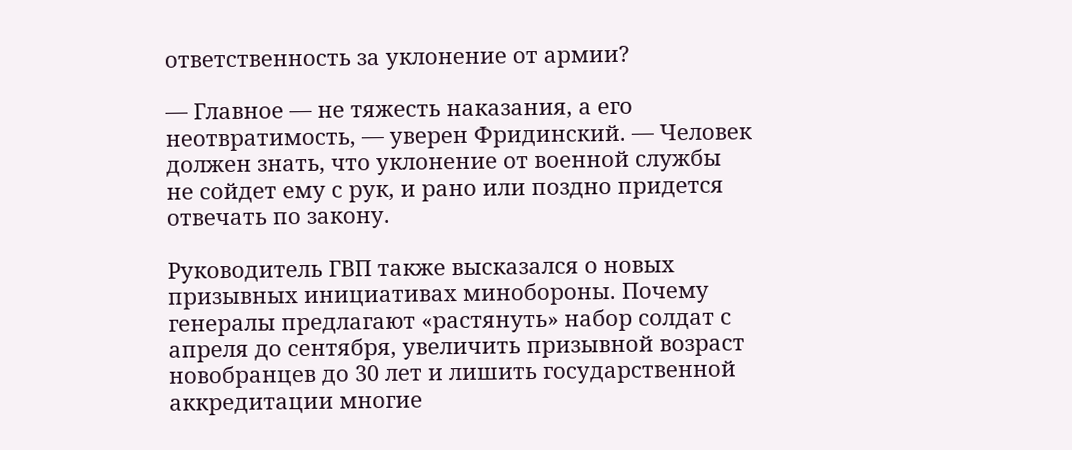ответственность за уклонение от армии?

— Главное — не тяжесть наказания, а его неотвратимость, — уверен Фридинский. — Человек должен знать, что уклонение от военной службы не сойдет ему с рук, и рано или поздно придется отвечать по закону.

Руководитель ГВП также высказался о новых призывных инициативах минобороны. Почему генералы предлагают «растянуть» набор солдат с апреля до сентября, увеличить призывной возраст новобранцев до 30 лет и лишить государственной аккредитации многие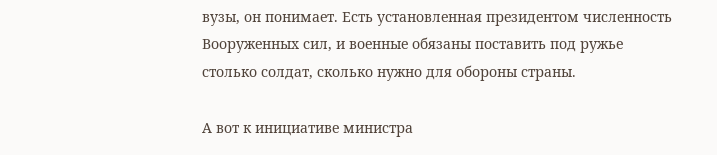вузы, он понимает. Есть установленная президентом численность Вооруженных сил, и военные обязаны поставить под ружье столько солдат, сколько нужно для обороны страны.

А вот к инициативе министра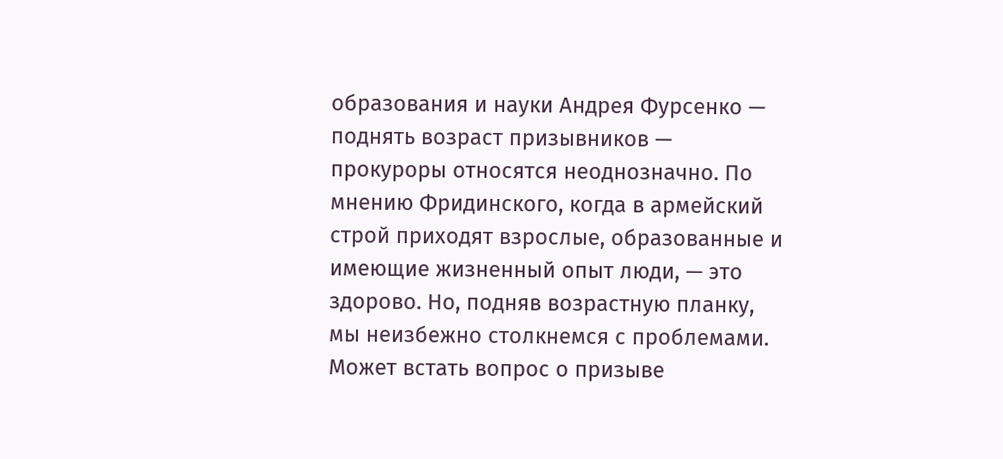образования и науки Андрея Фурсенко — поднять возраст призывников — прокуроры относятся неоднозначно. По мнению Фридинского, когда в армейский строй приходят взрослые, образованные и имеющие жизненный опыт люди, — это здорово. Но, подняв возрастную планку, мы неизбежно столкнемся с проблемами. Может встать вопрос о призыве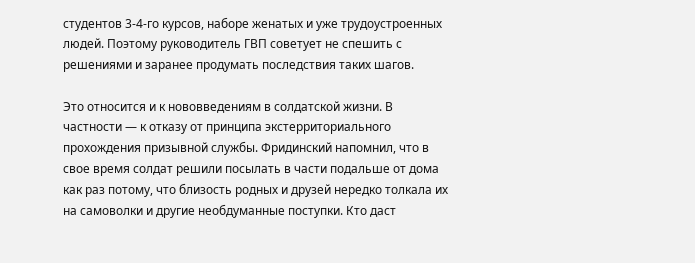студентов 3-4-го курсов, наборе женатых и уже трудоустроенных людей. Поэтому руководитель ГВП советует не спешить с решениями и заранее продумать последствия таких шагов.

Это относится и к нововведениям в солдатской жизни. В частности — к отказу от принципа экстерриториального прохождения призывной службы. Фридинский напомнил, что в свое время солдат решили посылать в части подальше от дома как раз потому, что близость родных и друзей нередко толкала их на самоволки и другие необдуманные поступки. Кто даст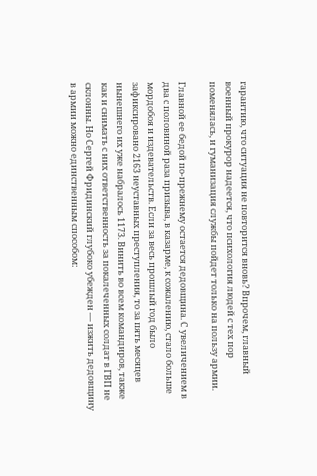гарантию, что ситуация не повторится вновь? Впрочем, главный военный прокурор надеется, что психология людей с тех пор поменялась, и гуманизация службы пойдет только на пользу армии.

Главной ее бедой по-прежнему остается дедовщина. С увеличением в два с половиной раза призыва, в казарме, к сожалению, стало больше мордобоя и издевательств. Если за весь прошлый год было зафиксировано 2163 неуставных преступления, то за пять месяцев нынешнего их уже набралось 1173. Винить во всем командиров, также как и снимать с них ответственность за покалеченных солдат в ГВП не склонны. Но Сергей Фридинский глубоко убежден — изжить дедовщину в армии можно единственным способом: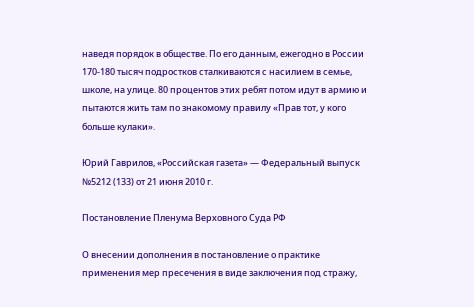наведя порядок в обществе. По его данным, ежегодно в России 170-180 тысяч подростков сталкиваются с насилием в семье, школе, на улице. 80 процентов этих ребят потом идут в армию и пытаются жить там по знакомому правилу «Прав тот, у кого больше кулаки».

Юрий Гаврилов, «Российская газета» — Федеральный выпуск №5212 (133) от 21 июня 2010 г.

Постановление Пленума Верховного Суда РФ

О внесении дополнения в постановление о практике применения мер пресечения в виде заключения под стражу,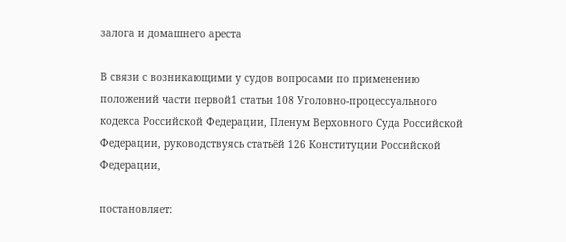залога и домашнего ареста

В связи с возникающими у судов вопросами по применению положений части первой1 статьи 108 Уголовно-процессуального кодекса Российской Федерации, Пленум Верховного Суда Российской Федерации, руководствуясь статьёй 126 Конституции Российской Федерации,

постановляет: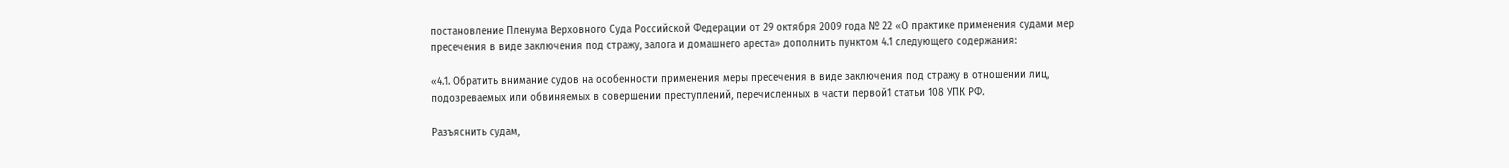постановление Пленума Верховного Суда Российской Федерации от 29 октября 2009 года № 22 «О практике применения судами мер пресечения в виде заключения под стражу, залога и домашнего ареста» дополнить пунктом 4.1 следующего содержания:

«4.1. Обратить внимание судов на особенности применения меры пресечения в виде заключения под стражу в отношении лиц, подозреваемых или обвиняемых в совершении преступлений, перечисленных в части первой1 статьи 108 УПК РФ.

Разъяснить судам,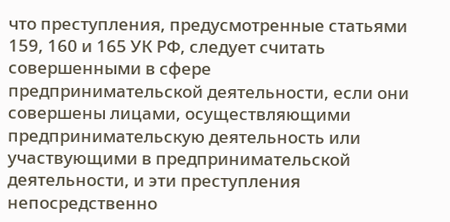что преступления, предусмотренные статьями 159, 160 и 165 УК РФ, следует считать совершенными в сфере предпринимательской деятельности, если они совершены лицами, осуществляющими предпринимательскую деятельность или участвующими в предпринимательской деятельности, и эти преступления непосредственно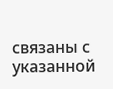связаны с указанной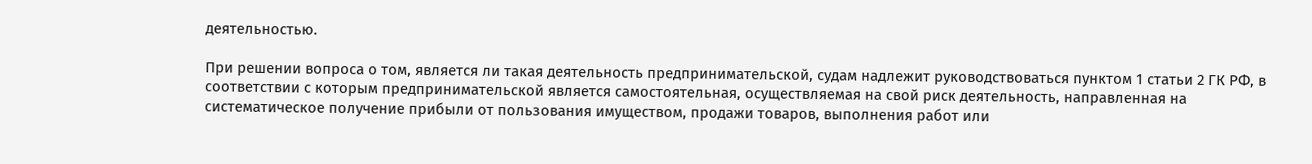деятельностью.

При решении вопроса о том, является ли такая деятельность предпринимательской, судам надлежит руководствоваться пунктом 1 статьи 2 ГК РФ, в соответствии с которым предпринимательской является самостоятельная, осуществляемая на свой риск деятельность, направленная на систематическое получение прибыли от пользования имуществом, продажи товаров, выполнения работ или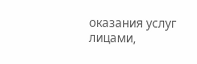оказания услуг лицами,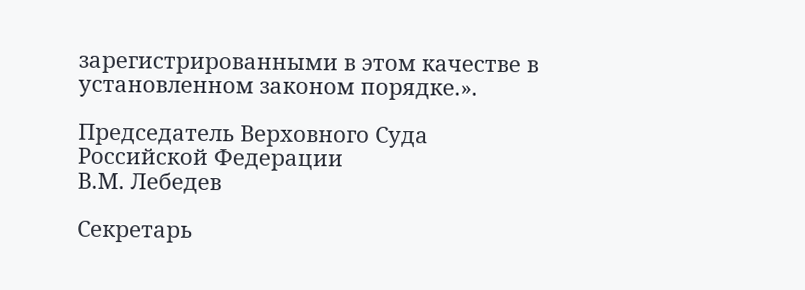зарегистрированными в этом качестве в установленном законом порядке.».

Председатель Верховного Суда
Российской Федерации
В.М. Лебедев

Секретарь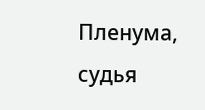Пленума, судья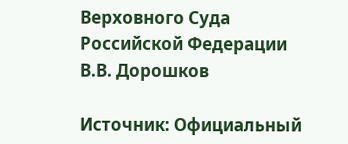Верховного Суда
Российской Федерации
В.В. Дорошков

Источник: Официальный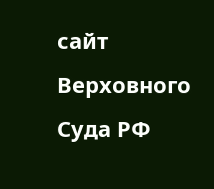сайт Верховного Суда РФ